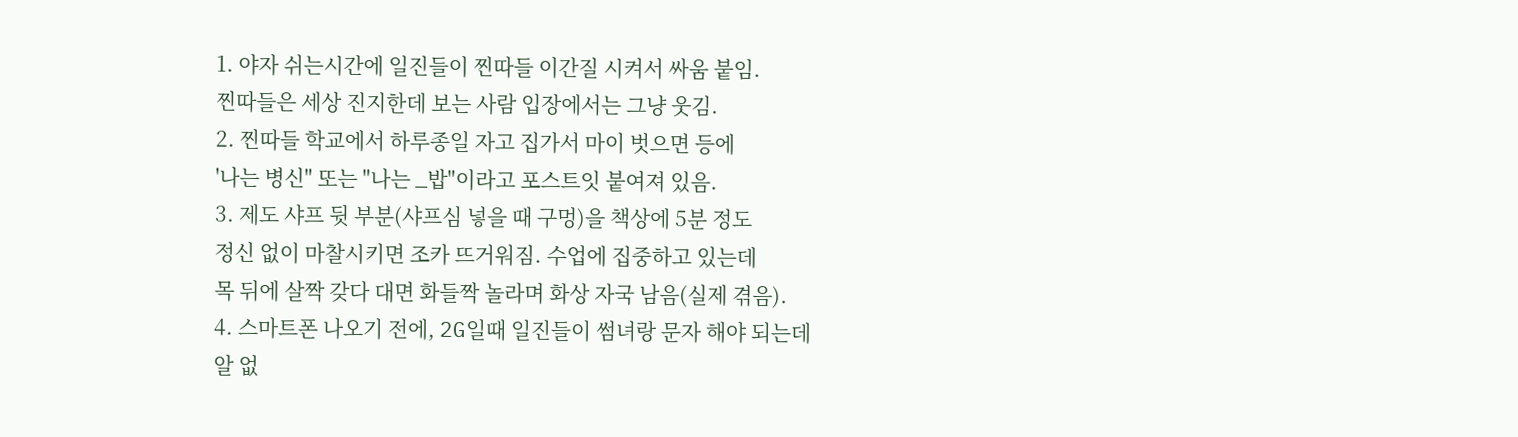1. 야자 쉬는시간에 일진들이 찐따들 이간질 시켜서 싸움 붙임.
찐따들은 세상 진지한데 보는 사람 입장에서는 그냥 웃김.
2. 찐따들 학교에서 하루종일 자고 집가서 마이 벗으면 등에
'나는 병신" 또는 "나는 _밥"이라고 포스트잇 붙여져 있음.
3. 제도 샤프 뒷 부분(샤프심 넣을 때 구멍)을 책상에 5분 정도
정신 없이 마찰시키면 조카 뜨거워짐. 수업에 집중하고 있는데
목 뒤에 살짝 갖다 대면 화들짝 놀라며 화상 자국 남음(실제 겪음).
4. 스마트폰 나오기 전에, 2G일때 일진들이 썸녀랑 문자 해야 되는데
알 없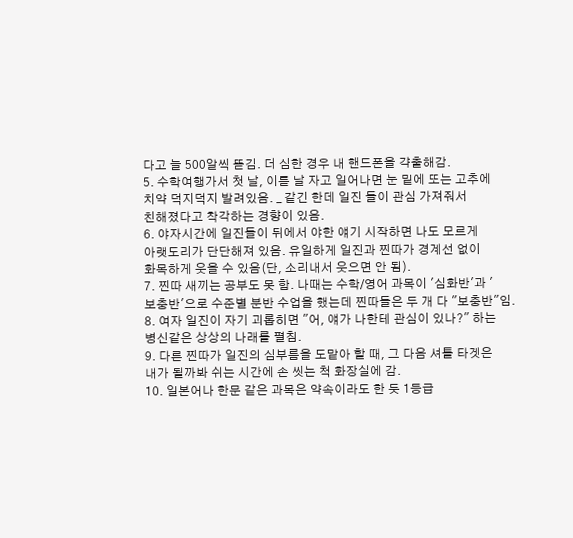다고 늘 500알씩 뜯김. 더 심한 경우 내 핸드폰을 갹출해감.
5. 수학여행가서 첫 날, 이튿 날 자고 일어나면 눈 밑에 또는 고추에
치약 덕지덕지 발려있음. _ 같긴 한데 일진 들이 관심 가져줘서
친해졌다고 착각하는 경향이 있음.
6. 야자시간에 일진들이 뒤에서 야한 얘기 시작하면 나도 모르게
아랫도리가 단단해져 있음. 유일하게 일진과 찐따가 경계선 없이
화목하게 웃을 수 있음(단, 소리내서 웃으면 안 됨).
7. 찐따 새끼는 공부도 못 함. 나때는 수학/영어 과목이 '심화반'과 '
보충반'으로 수준별 분반 수업을 했는데 찐따들은 두 개 다 "보충반"임.
8. 여자 일진이 자기 괴롭히면 "어, 얘가 나한테 관심이 있나?" 하는
병신같은 상상의 나래를 펼침.
9. 다른 찐따가 일진의 심부름을 도맡아 할 때, 그 다음 셔틀 타겟은
내가 될까봐 쉬는 시간에 손 씻는 척 화장실에 감.
10. 일본어나 한문 같은 과목은 약속이라도 한 듯 1등급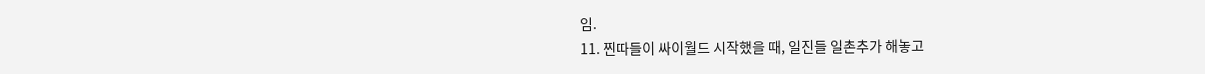임.
11. 찐따들이 싸이월드 시작했을 때, 일진들 일촌추가 해놓고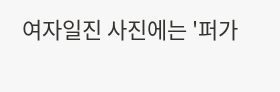여자일진 사진에는 '퍼가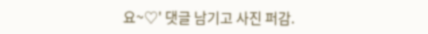요~♡' 댓글 남기고 사진 퍼감.